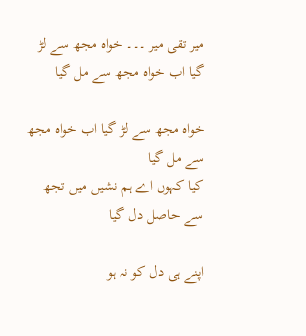میر تقی میر ۔۔۔ خواہ مجھ سے لڑ گیا اب خواہ مجھ سے مل گیا

خواہ مجھ سے لڑ گیا اب خواہ مجھ سے مل گیا
کیا کہوں اے ہم نشیں میں تجھ سے حاصل دل گیا

اپنے ہی دل کو نہ ہو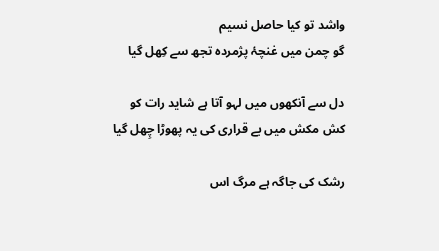واشد تو کیا حاصل نسیم
گو چمن میں غنچۂ پژمردہ تجھ سے کِھل گیا

دل سے آنکھوں میں لہو آتا ہے شاید رات کو
کش مکش میں بے قراری کی یہ پھوڑا چِھل گیا

رشک کی جاگہ ہے مرگ اس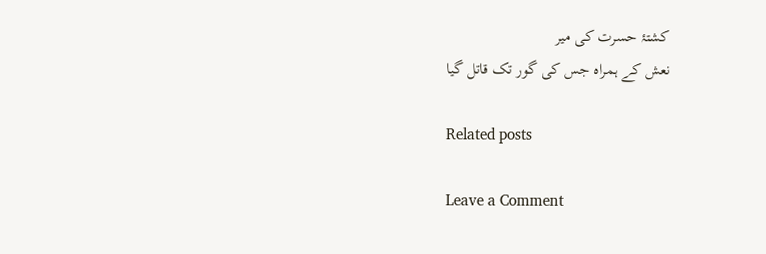کشتۂ حسرت کی میر
نعش کے ہمراہ جس کی گور تک قاتل گیا

Related posts

Leave a Comment